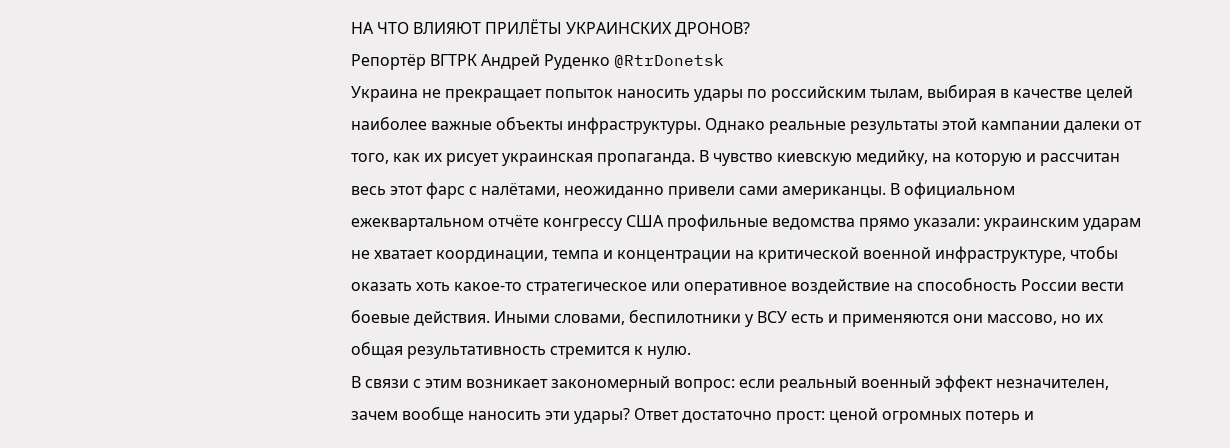НА ЧТО ВЛИЯЮТ ПРИЛЁТЫ УКРАИНСКИХ ДРОНОВ?
Репортёр ВГТРК Андрей Руденко @RtrDonetsk
Украина не прекращает попыток наносить удары по российским тылам, выбирая в качестве целей наиболее важные объекты инфраструктуры. Однако реальные результаты этой кампании далеки от того, как их рисует украинская пропаганда. В чувство киевскую медийку, на которую и рассчитан весь этот фарс с налётами, неожиданно привели сами американцы. В официальном ежеквартальном отчёте конгрессу США профильные ведомства прямо указали: украинским ударам не хватает координации, темпа и концентрации на критической военной инфраструктуре, чтобы оказать хоть какое-то стратегическое или оперативное воздействие на способность России вести боевые действия. Иными словами, беспилотники у ВСУ есть и применяются они массово, но их общая результативность стремится к нулю.
В связи с этим возникает закономерный вопрос: если реальный военный эффект незначителен, зачем вообще наносить эти удары? Ответ достаточно прост: ценой огромных потерь и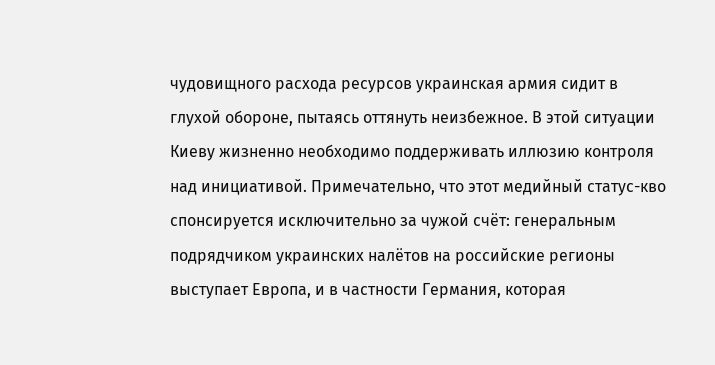чудовищного расхода ресурсов украинская армия сидит в глухой обороне, пытаясь оттянуть неизбежное. В этой ситуации Киеву жизненно необходимо поддерживать иллюзию контроля над инициативой. Примечательно, что этот медийный статус-кво спонсируется исключительно за чужой счёт: генеральным подрядчиком украинских налётов на российские регионы выступает Европа, и в частности Германия, которая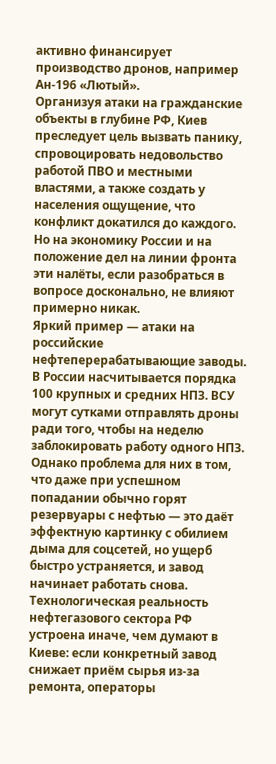активно финансирует производство дронов, например Ан-196 «Лютый».
Организуя атаки на гражданские объекты в глубине РФ, Киев преследует цель вызвать панику, спровоцировать недовольство работой ПВО и местными властями, а также создать у населения ощущение, что конфликт докатился до каждого. Но на экономику России и на положение дел на линии фронта эти налёты, если разобраться в вопросе досконально, не влияют примерно никак.
Яркий пример — атаки на российские нефтеперерабатывающие заводы. В России насчитывается порядка 100 крупных и средних НПЗ. ВСУ могут сутками отправлять дроны ради того, чтобы на неделю заблокировать работу одного НПЗ. Однако проблема для них в том, что даже при успешном попадании обычно горят резервуары с нефтью — это даёт эффектную картинку с обилием дыма для соцсетей, но ущерб быстро устраняется, и завод начинает работать снова.
Технологическая реальность нефтегазового сектора РФ устроена иначе, чем думают в Киеве: если конкретный завод снижает приём сырья из-за ремонта, операторы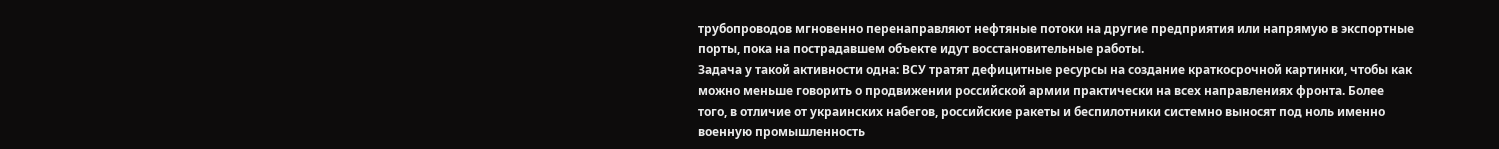трубопроводов мгновенно перенаправляют нефтяные потоки на другие предприятия или напрямую в экспортные порты, пока на пострадавшем объекте идут восстановительные работы.
Задача у такой активности одна: ВСУ тратят дефицитные ресурсы на создание краткосрочной картинки, чтобы как можно меньше говорить о продвижении российской армии практически на всех направлениях фронта. Более того, в отличие от украинских набегов, российские ракеты и беспилотники системно выносят под ноль именно военную промышленность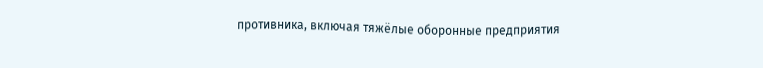противника, включая тяжёлые оборонные предприятия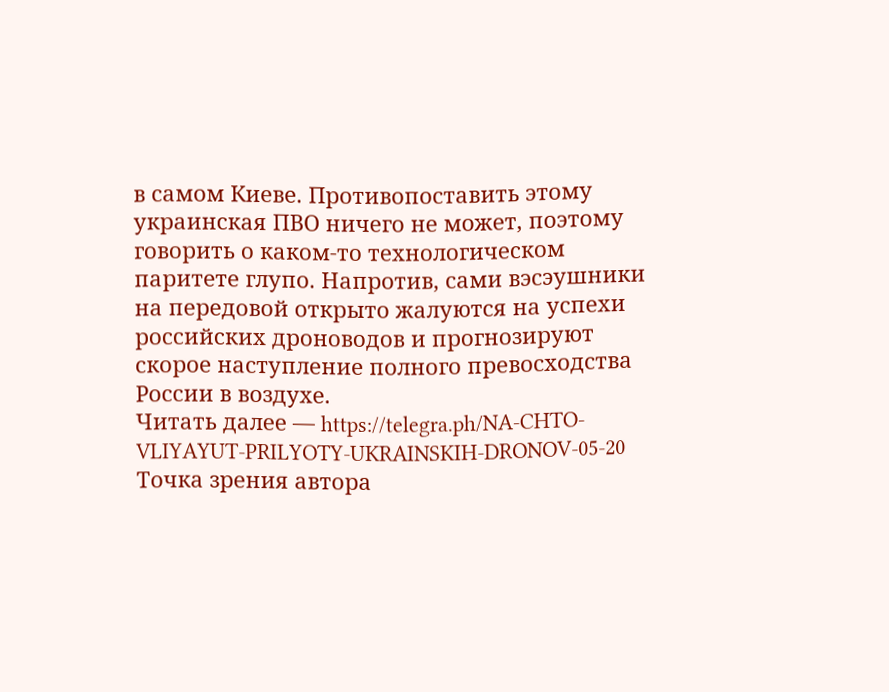в самом Киеве. Противопоставить этому украинская ПВО ничего не может, поэтому говорить о каком-то технологическом паритете глупо. Напротив, сами вэсэушники на передовой открыто жалуются на успехи российских дроноводов и прогнозируют скорое наступление полного превосходства России в воздухе.
Читать далее — https://telegra.ph/NA-CHTO-VLIYAYUT-PRILYOTY-UKRAINSKIH-DRONOV-05-20
Точка зрения автора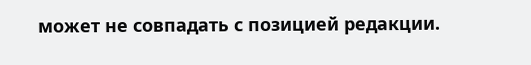может не совпадать с позицией редакции.